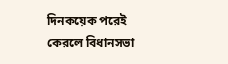দিনকয়েক পরেই কেরলে বিধানসভা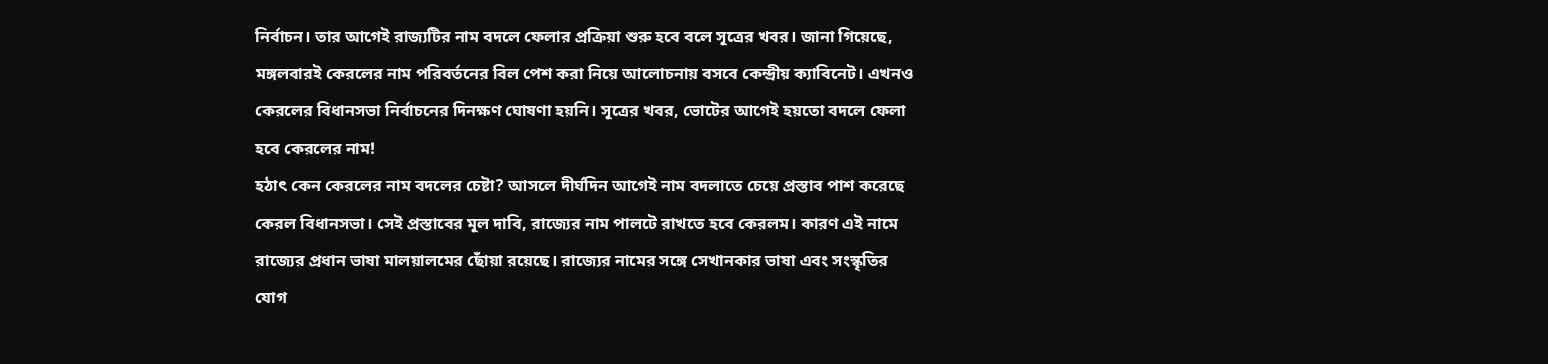নির্বাচন। তার আগেই রাজ্যটির নাম বদলে ফেলার প্রক্রিয়া শুরু হবে বলে সূত্রের খবর। জানা গিয়েছে, মঙ্গলবারই কেরলের নাম পরিবর্তনের বিল পেশ করা নিয়ে আলোচনায় বসবে কেন্দ্রীয় ক্যাবিনেট। এখনও কেরলের বিধানসভা নির্বাচনের দিনক্ষণ ঘোষণা হয়নি। সূত্রের খবর, ভোটের আগেই হয়তো বদলে ফেলা হবে কেরলের নাম!
হঠাৎ কেন কেরলের নাম বদলের চেষ্টা? আসলে দীর্ঘদিন আগেই নাম বদলাতে চেয়ে প্রস্তাব পাশ করেছে কেরল বিধানসভা। সেই প্রস্তাবের মূল দাবি, রাজ্যের নাম পালটে রাখতে হবে কেরলম। কারণ এই নামে রাজ্যের প্রধান ভাষা মালয়ালমের ছোঁয়া রয়েছে। রাজ্যের নামের সঙ্গে সেখানকার ভাষা এবং সংস্কৃতির যোগ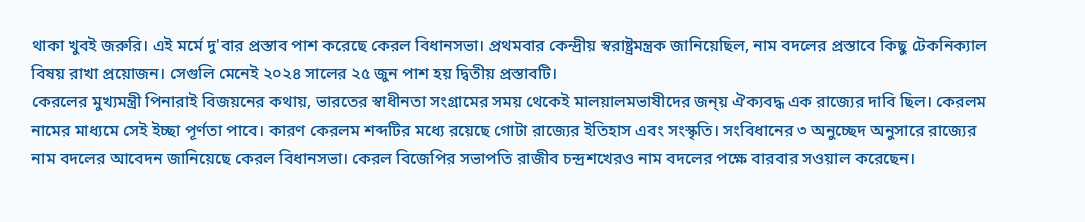থাকা খুবই জরুরি। এই মর্মে দু'বার প্রস্তাব পাশ করেছে কেরল বিধানসভা। প্রথমবার কেন্দ্রীয় স্বরাষ্ট্রমন্ত্রক জানিয়েছিল, নাম বদলের প্রস্তাবে কিছু টেকনিক্যাল বিষয় রাখা প্রয়োজন। সেগুলি মেনেই ২০২৪ সালের ২৫ জুন পাশ হয় দ্বিতীয় প্রস্তাবটি।
কেরলের মুখ্যমন্ত্রী পিনারাই বিজয়নের কথায়, ভারতের স্বাধীনতা সংগ্রামের সময় থেকেই মালয়ালমভাষীদের জন্য় ঐক্যবদ্ধ এক রাজ্যের দাবি ছিল। কেরলম নামের মাধ্যমে সেই ইচ্ছা পূর্ণতা পাবে। কারণ কেরলম শব্দটির মধ্যে রয়েছে গোটা রাজ্যের ইতিহাস এবং সংস্কৃতি। সংবিধানের ৩ অনুচ্ছেদ অনুসারে রাজ্যের নাম বদলের আবেদন জানিয়েছে কেরল বিধানসভা। কেরল বিজেপির সভাপতি রাজীব চন্দ্রশখেরও নাম বদলের পক্ষে বারবার সওয়াল করেছেন।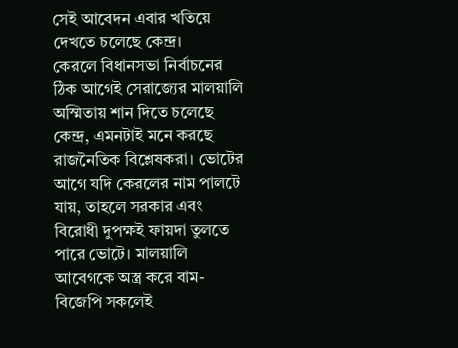সেই আবেদন এবার খতিয়ে দেখতে চলেছে কেন্দ্র।
কেরলে বিধানসভা নির্বাচনের ঠিক আগেই সেরাজ্যের মালয়ালি অস্মিতায় শান দিতে চলেছে কেন্দ্র, এমনটাই মনে করছে রাজনৈতিক বিশ্লেষকরা। ভোটের আগে যদি কেরলের নাম পালটে যায়, তাহলে সরকার এবং বিরোধী দুপক্ষই ফায়দা তুলতে পারে ভোটে। মালয়ালি আবেগকে অস্ত্র করে বাম-বিজেপি সকলেই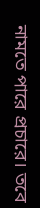নামতে পারে প্রচারে। তবে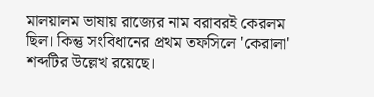মালয়ালম ভাষায় রাজ্যের নাম বরাবরই কেরলম ছিল। কিন্তু সংবিধানের প্রথম তফসিলে 'কেরালা' শব্দটির উল্লেখ রয়েছে।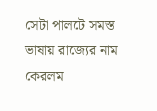সেটা পালটে সমস্ত ভাষায় রাজ্যের নাম কেরলম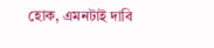হোক, এমনটাই দাবি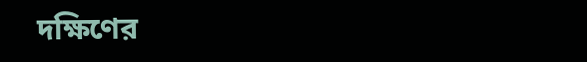দক্ষিণের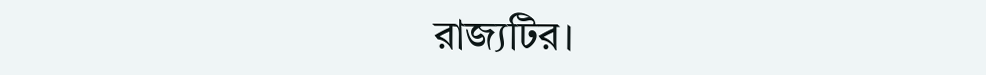রাজ্যটির।